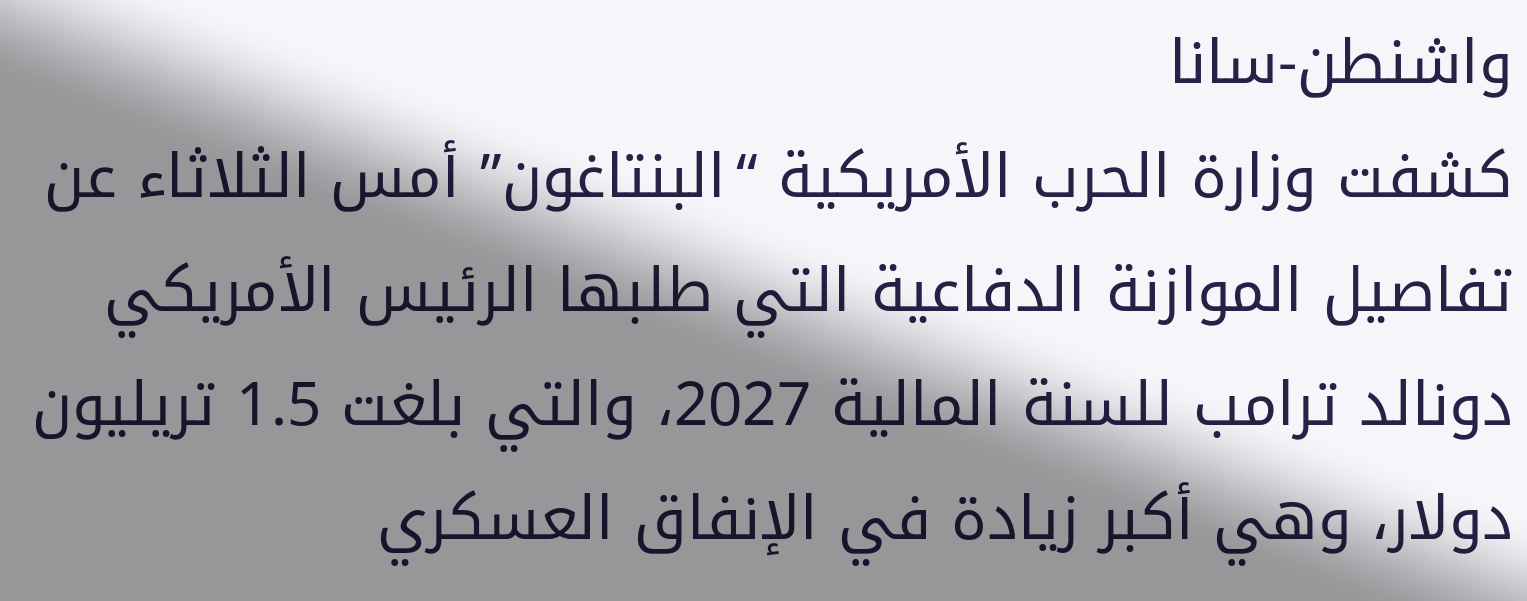واشنطن-سانا
كشفت وزارة الحرب الأمريكية “البنتاغون” أمس الثلاثاء عن تفاصيل الموازنة الدفاعية التي طلبها الرئيس الأمريكي دونالد ترامب للسنة المالية 2027، والتي بلغت 1.5 تريليون دولار، وهي أكبر زيادة في الإنفاق العسكري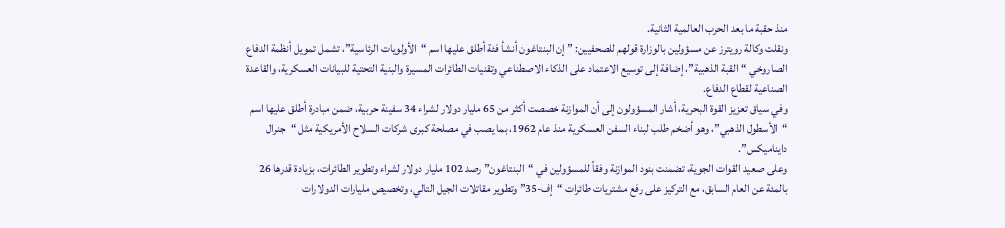منذ حقبة ما بعد الحرب العالمية الثانية.
ونقلت وكالة رويترز عن مسؤولين بالوزارة قولهم للصحفيين: ” إن البنتاغون أنشأ فئة أطلق عليها اسم “الأولويات الرئاسية”، تشمل تمويل أنظمة الدفاع الصاروخي “القبة الذهبية”، إضافة إلى توسيع الاعتماد على الذكاء الاصطناعي وتقنيات الطائرات المسيرة والبنية التحتية للبيانات العسكرية، والقاعدة الصناعية لقطاع الدفاع.
وفي سياق تعزيز القوة البحرية، أشار المسؤولون إلى أن الموازنة خصصت أكثر من 65 مليار دولار لشراء 34 سفينة حربية، ضمن مبادرة أطلق عليها اسم “الأسطول الذهبي”، وهو أضخم طلب لبناء السفن العسكرية منذ عام 1962، بما يصب في مصلحة كبرى شركات السلاح الأمريكية مثل “جنرال دايناميكس”.
وعلى صعيد القوات الجوية، تضمنت بنود الموازنة وفقاً للمسؤولين في “البنتاغون” رصد 102 مليار دولار لشراء وتطوير الطائرات، بزيادة قدرها 26 بالمئة عن العام السابق، مع التركيز على رفع مشتريات طائرات “إف-35” وتطوير مقاتلات الجيل التالي، وتخصيص مليارات الدولارات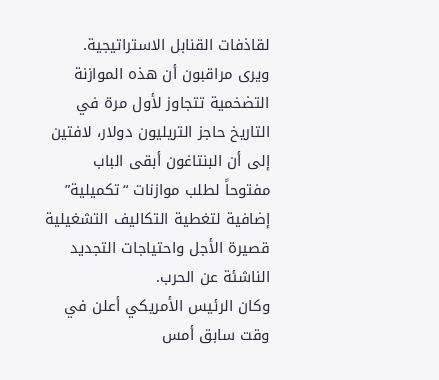لقاذفات القنابل الاستراتيجية.
ويرى مراقبون أن هذه الموازنة التضخمية تتجاوز لأول مرة في التاريخ حاجز التريليون دولار، لافتين إلى أن البنتاغون أبقى الباب مفتوحاً لطلب موازنات “تكميلية” إضافية لتغطية التكاليف التشغيلية قصيرة الأجل واحتياجات التجديد الناشئة عن الحرب.
وكان الرئيس الأمريكي أعلن في وقت سابق أمس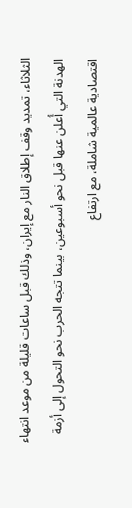الثلاثاء، تمديد وقف إطلاق النار مع إيران، وذلك قبل ساعات قليلة من موعد انتهاء الهدنة التي أُعلن عنها قبل نحو أسبوعين، بينما تتجه الحرب نحو التحول إلى أزمة اقتصادية عالمية شاملة، مع ارتفاع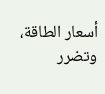أسعار الطاقة، وتضرر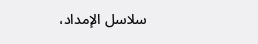سلاسل الإمداد،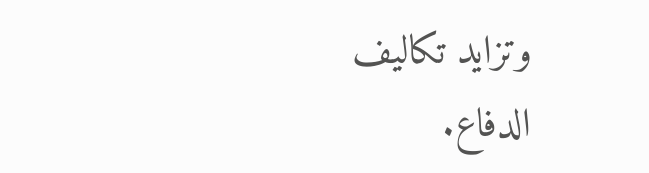وتزايد تكاليف الدفاع.